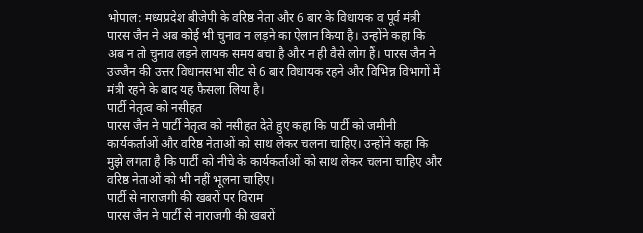भोपाल: मध्यप्रदेश बीजेपी के वरिष्ठ नेता और 6 बार के विधायक व पूर्व मंत्री पारस जैन ने अब कोई भी चुनाव न लड़ने का ऐलान किया है। उन्होंने कहा कि अब न तो चुनाव लड़ने लायक समय बचा है और न ही वैसे लोग हैं। पारस जैन ने उज्जैन की उत्तर विधानसभा सीट से 6 बार विधायक रहने और विभिन्न विभागों में मंत्री रहने के बाद यह फैसला लिया है।
पार्टी नेतृत्व को नसीहत
पारस जैन ने पार्टी नेतृत्व को नसीहत देते हुए कहा कि पार्टी को जमीनी कार्यकर्ताओं और वरिष्ठ नेताओं को साथ लेकर चलना चाहिए। उन्होंने कहा कि मुझे लगता है कि पार्टी को नीचे के कार्यकर्ताओं को साथ लेकर चलना चाहिए और वरिष्ठ नेताओं को भी नहीं भूलना चाहिए।
पार्टी से नाराजगी की खबरों पर विराम
पारस जैन ने पार्टी से नाराजगी की खबरों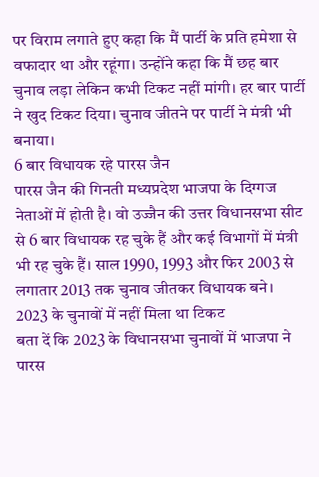पर विराम लगाते हुए कहा कि मैं पार्टी के प्रति हमेशा से वफादार था और रहूंगा। उन्होंने कहा कि मैं छह बार चुनाव लड़ा लेकिन कभी टिकट नहीं मांगी। हर बार पार्टी ने खुद टिकट दिया। चुनाव जीतने पर पार्टी ने मंत्री भी बनाया।
6 बार विधायक रहे पारस जैन
पारस जैन की गिनती मध्यप्रदेश भाजपा के दिग्गज नेताओं में होती है। वो उज्जैन की उत्तर विधानसभा सीट से 6 बार विधायक रह चुके हैं और कई विभागों में मंत्री भी रह चुके हैं। साल 1990, 1993 और फिर 2003 से लगातार 2013 तक चुनाव जीतकर विधायक बने।
2023 के चुनावों में नहीं मिला था टिकट
बता दें कि 2023 के विधानसभा चुनावों में भाजपा ने पारस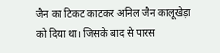जैन का टिकट काटकर अनिल जैन कालूखेड़ा को दिया था। जिसके बाद से पारस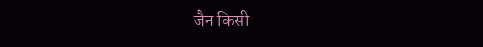जैन किसी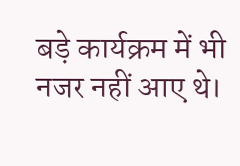बड़े कार्यक्रम में भी नजर नहीं आए थे।